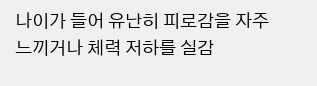나이가 들어 유난히 피로감을 자주 느끼거나 체력 저하를 실감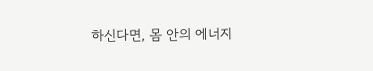하신다면, 몸 안의 에너지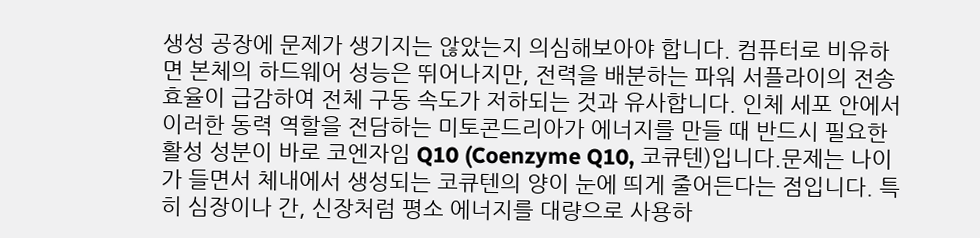생성 공장에 문제가 생기지는 않았는지 의심해보아야 합니다. 컴퓨터로 비유하면 본체의 하드웨어 성능은 뛰어나지만, 전력을 배분하는 파워 서플라이의 전송 효율이 급감하여 전체 구동 속도가 저하되는 것과 유사합니다. 인체 세포 안에서 이러한 동력 역할을 전담하는 미토콘드리아가 에너지를 만들 때 반드시 필요한 활성 성분이 바로 코엔자임 Q10 (Coenzyme Q10, 코큐텐)입니다.문제는 나이가 들면서 체내에서 생성되는 코큐텐의 양이 눈에 띄게 줄어든다는 점입니다. 특히 심장이나 간, 신장처럼 평소 에너지를 대량으로 사용하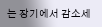는 장기에서 감소세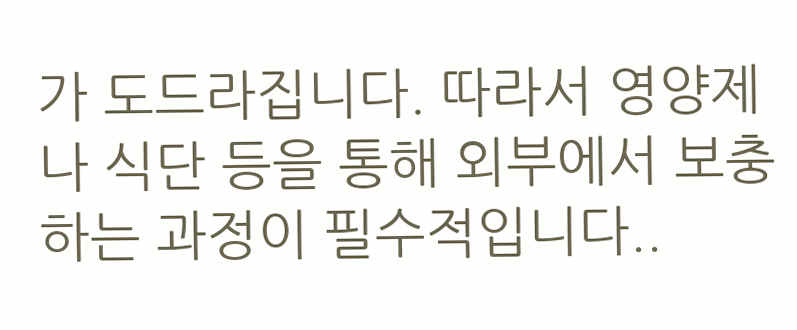가 도드라집니다. 따라서 영양제나 식단 등을 통해 외부에서 보충하는 과정이 필수적입니다..